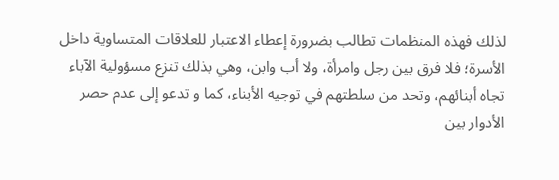لذلك فهذه المنظمات تطالب بضرورة إعطاء الاعتبار للعلاقات المتساوية داخل الأسرة؛ فلا فرق بين رجل وامرأة، ولا أب وابن، وهي بذلك تنزع مسؤولية الآباء تجاه أبنائهم، وتحد من سلطتهم في توجيه الأبناء، كما و تدعو إلى عدم حصر الأدوار بين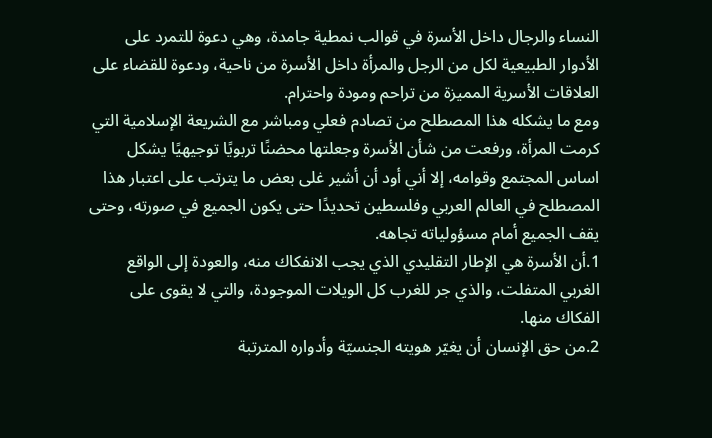النساء والرجال داخل الأسرة في قوالب نمطية جامدة، وهي دعوة للتمرد على الأدوار الطبيعية لكل من الرجل والمرأة داخل الأسرة من ناحية، ودعوة للقضاء على العلاقات الأسرية المميزة من تراحم ومودة واحترام.
ومع ما يشكله هذا المصطلح من تصادم فعلي ومباشر مع الشريعة الإسلامية التي كرمت المرأة، ورفعت من شأن الأسرة وجعلتها محضنًا تربويًا توجيهيًا يشكل اساس المجتمع وقوامه، إلا أني أود أن أشير غلى بعض ما يترتب على اعتبار هذا المصطلح في العالم العربي وفلسطين تحديدًا حتى يكون الجميع في صورته، وحتى يقف الجميع أمام مسؤولياته تجاهه.
1.أن الأسرة هي الإطار التقليدي الذي يجب الانفكاك منه، والعودة إلى الواقع الغربي المتفلت، والذي جر للغرب كل الويلات الموجودة، والتي لا يقوى على الفكاك منها.
2.من حق الإنسان أن يغيّر هويته الجنسيّة وأدواره المترتبة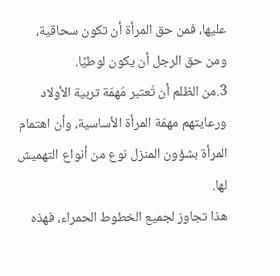عليها، فمن حق المرأة أن تكون سحاقية، ومن حق الرجل أن يكون لوطيًا.
3.من الظلم أن تُعتبر مُهمّة تربية الأولاد ورعايتهم مهمّة المرأة الأساسية، وأن اهتمام المرأة بشؤون المنزل نوع من أنواع التهميش لها.
هذا تجاوز لجميع الخطوط الحمراء، فهذه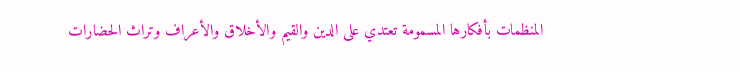المنظمات بأفكارها المسمومة تعتدي على الدين والقيم والأخلاق والأعراف وتراث الحضارات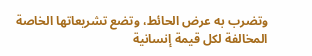وتضرب به عرض الحائط، وتضع تشريعاتها الخاصة المخالفة لكل قيمة إنسانية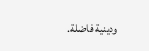ودينية فاضلة.